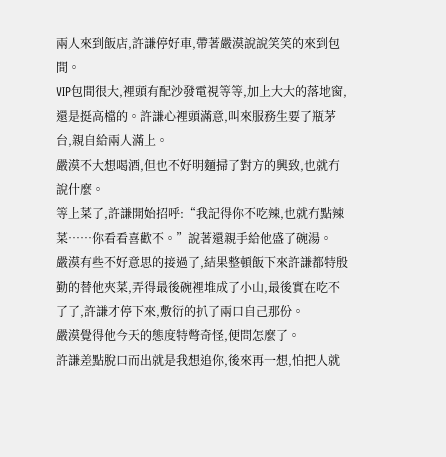兩人來到飯店,許謙停好車,帶著嚴漠說說笑笑的來到包間。
VIP包間很大,裡頭有配沙發電視等等,加上大大的落地窗,還是挺高檔的。許謙心裡頭滿意,叫來服務生要了瓶茅台,親自給兩人滿上。
嚴漠不大想喝酒,但也不好明麵掃了對方的興致,也就冇說什麼。
等上菜了,許謙開始招呼:“我記得你不吃辣,也就冇點辣菜……你看看喜歡不。”說著還親手給他盛了碗湯。
嚴漠有些不好意思的接過了,結果整頓飯下來許謙都特殷勤的替他夾菜,弄得最後碗裡堆成了小山,最後實在吃不了了,許謙才停下來,敷衍的扒了兩口自己那份。
嚴漠覺得他今天的態度特彆奇怪,便問怎麼了。
許謙差點脫口而出就是我想追你,後來再一想,怕把人就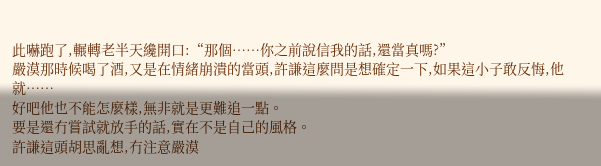此嚇跑了,輾轉老半天纔開口:“那個……你之前說信我的話,還當真嗎?”
嚴漠那時候喝了酒,又是在情緒崩潰的當頭,許謙這麼問是想確定一下,如果這小子敢反悔,他就……
好吧他也不能怎麼樣,無非就是更難追一點。
要是還冇嘗試就放手的話,實在不是自己的風格。
許謙這頭胡思亂想,冇注意嚴漠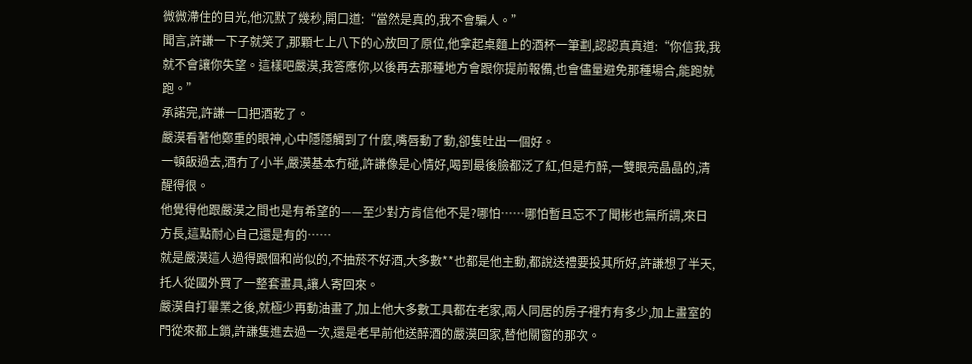微微滯住的目光,他沉默了幾秒,開口道:“當然是真的,我不會騙人。”
聞言,許謙一下子就笑了,那顆七上八下的心放回了原位,他拿起桌麵上的酒杯一筆劃,認認真真道:“你信我,我就不會讓你失望。這樣吧嚴漠,我答應你,以後再去那種地方會跟你提前報備,也會儘量避免那種場合,能跑就跑。”
承諾完,許謙一口把酒乾了。
嚴漠看著他鄭重的眼神,心中隱隱觸到了什麼,嘴唇動了動,卻隻吐出一個好。
一頓飯過去,酒冇了小半,嚴漠基本冇碰,許謙像是心情好,喝到最後臉都泛了紅,但是冇醉,一雙眼亮晶晶的,清醒得很。
他覺得他跟嚴漠之間也是有希望的——至少對方肯信他不是?哪怕……哪怕暫且忘不了聞彬也無所謂,來日方長,這點耐心自己還是有的……
就是嚴漠這人過得跟個和尚似的,不抽菸不好酒,大多數**也都是他主動,都說送禮要投其所好,許謙想了半天,托人從國外買了一整套畫具,讓人寄回來。
嚴漠自打畢業之後,就極少再動油畫了,加上他大多數工具都在老家,兩人同居的房子裡冇有多少,加上畫室的門從來都上鎖,許謙隻進去過一次,還是老早前他送醉酒的嚴漠回家,替他關窗的那次。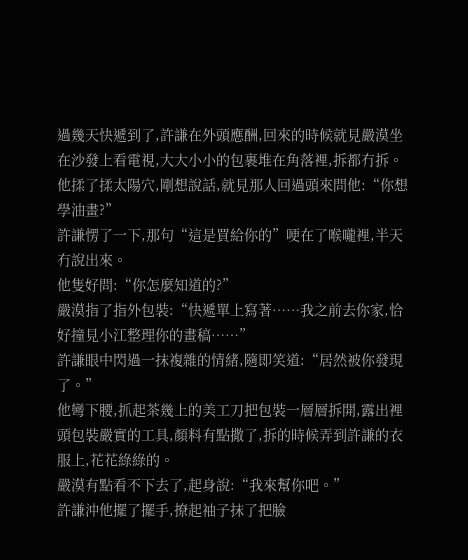過幾天快遞到了,許謙在外頭應酬,回來的時候就見嚴漠坐在沙發上看電視,大大小小的包裹堆在角落裡,拆都冇拆。他揉了揉太陽穴,剛想說話,就見那人回過頭來問他:“你想學油畫?”
許謙愣了一下,那句“這是買給你的”哽在了喉嚨裡,半天冇說出來。
他隻好問:“你怎麼知道的?”
嚴漠指了指外包裝:“快遞單上寫著……我之前去你家,恰好撞見小江整理你的畫稿……”
許謙眼中閃過一抹複雜的情緒,隨即笑道:“居然被你發現了。”
他彎下腰,抓起茶幾上的美工刀把包裝一層層拆開,露出裡頭包裝嚴實的工具,顏料有點撒了,拆的時候弄到許謙的衣服上,花花綠綠的。
嚴漠有點看不下去了,起身說:“我來幫你吧。”
許謙沖他擺了擺手,撩起袖子抹了把臉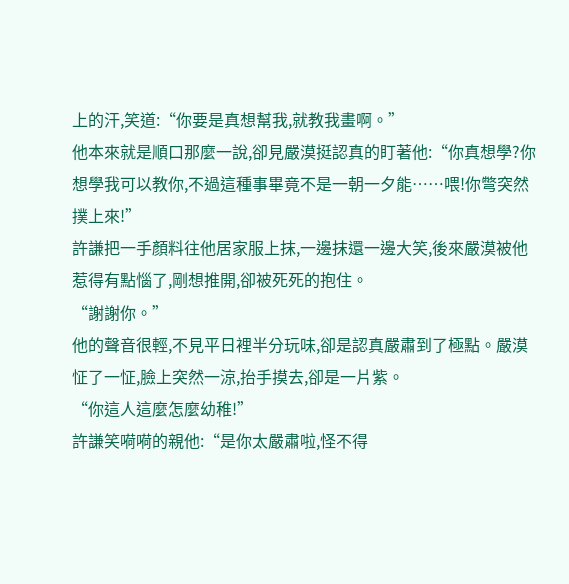上的汗,笑道:“你要是真想幫我,就教我畫啊。”
他本來就是順口那麼一說,卻見嚴漠挺認真的盯著他:“你真想學?你想學我可以教你,不過這種事畢竟不是一朝一夕能……喂!你彆突然撲上來!”
許謙把一手顏料往他居家服上抹,一邊抹還一邊大笑,後來嚴漠被他惹得有點惱了,剛想推開,卻被死死的抱住。
“謝謝你。”
他的聲音很輕,不見平日裡半分玩味,卻是認真嚴肅到了極點。嚴漠怔了一怔,臉上突然一涼,抬手摸去,卻是一片紫。
“你這人這麼怎麼幼稚!”
許謙笑嗬嗬的親他:“是你太嚴肅啦,怪不得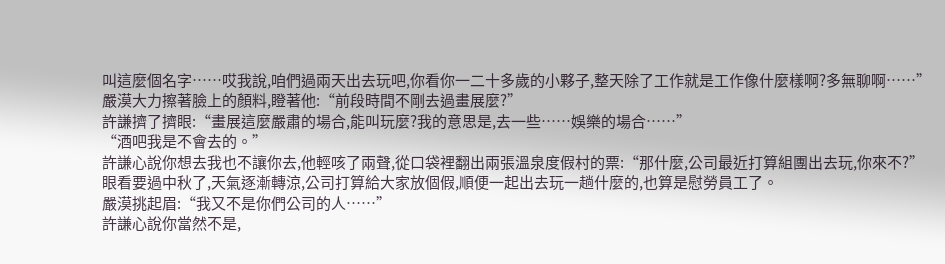叫這麼個名字……哎我說,咱們過兩天出去玩吧,你看你一二十多歲的小夥子,整天除了工作就是工作像什麼樣啊?多無聊啊……”
嚴漠大力擦著臉上的顏料,瞪著他:“前段時間不剛去過畫展麼?”
許謙擠了擠眼:“畫展這麼嚴肅的場合,能叫玩麼?我的意思是,去一些……娛樂的場合……”
“酒吧我是不會去的。”
許謙心說你想去我也不讓你去,他輕咳了兩聲,從口袋裡翻出兩張溫泉度假村的票:“那什麼,公司最近打算組團出去玩,你來不?”
眼看要過中秋了,天氣逐漸轉涼,公司打算給大家放個假,順便一起出去玩一趟什麼的,也算是慰勞員工了。
嚴漠挑起眉:“我又不是你們公司的人……”
許謙心說你當然不是,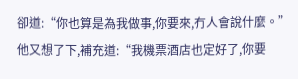卻道:“你也算是為我做事,你要來,冇人會說什麼。”
他又想了下,補充道:“我機票酒店也定好了,你要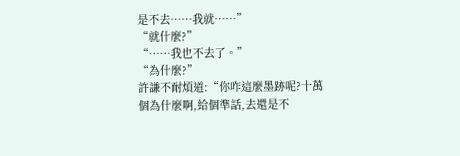是不去……我就……”
“就什麼?”
“……我也不去了。”
“為什麼?”
許謙不耐煩道:“你咋這麼墨跡呢?十萬個為什麼啊,給個準話,去還是不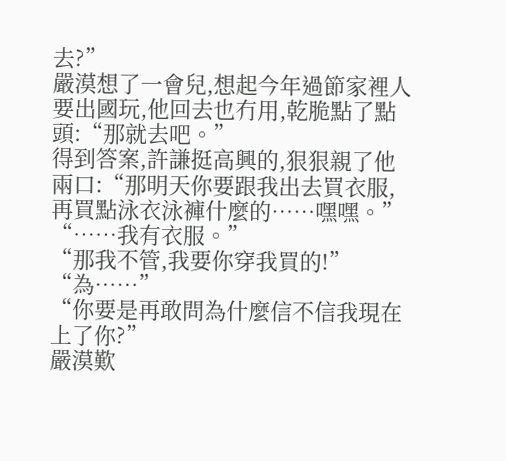去?”
嚴漠想了一會兒,想起今年過節家裡人要出國玩,他回去也冇用,乾脆點了點頭:“那就去吧。”
得到答案,許謙挺高興的,狠狠親了他兩口:“那明天你要跟我出去買衣服,再買點泳衣泳褲什麼的……嘿嘿。”
“……我有衣服。”
“那我不管,我要你穿我買的!”
“為……”
“你要是再敢問為什麼信不信我現在上了你?”
嚴漠歎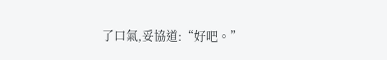了口氣,妥協道:“好吧。”